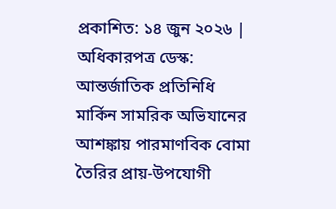প্রকাশিত: ১৪ জুন ২০২৬ | অধিকারপত্র ডেস্ক:
আন্তর্জাতিক প্রতিনিধি
মার্কিন সামরিক অভিযানের আশঙ্কায় পারমাণবিক বোমা তৈরির প্রায়-উপযোগী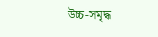উচ্চ-সমৃদ্ধ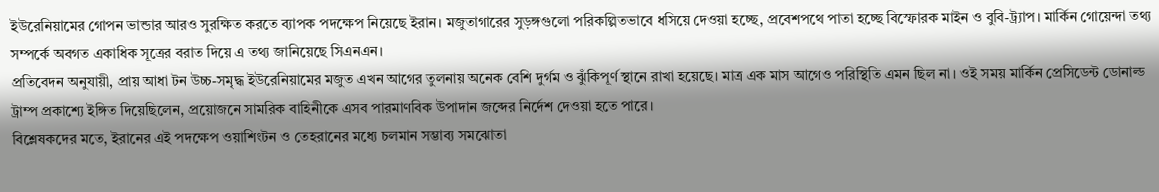ইউরেনিয়ামের গোপন ভান্ডার আরও সুরক্ষিত করতে ব্যাপক পদক্ষেপ নিয়েছে ইরান। মজুতাগারের সুড়ঙ্গগুলো পরিকল্পিতভাবে ধসিয়ে দেওয়া হচ্ছে, প্রবেশপথে পাতা হচ্ছে বিস্ফোরক মাইন ও বুবি-ট্র্যাপ। মার্কিন গোয়েন্দা তথ্য সম্পর্কে অবগত একাধিক সূত্রের বরাত দিয়ে এ তথ্য জানিয়েছে সিএনএন।
প্রতিবেদন অনুযায়ী, প্রায় আধা টন উচ্চ-সমৃদ্ধ ইউরেনিয়ামের মজুত এখন আগের তুলনায় অনেক বেশি দুর্গম ও ঝুঁকিপূর্ণ স্থানে রাখা হয়েছে। মাত্র এক মাস আগেও পরিস্থিতি এমন ছিল না। ওই সময় মার্কিন প্রেসিডেন্ট ডোনাল্ড ট্রাম্প প্রকাশ্যে ইঙ্গিত দিয়েছিলেন, প্রয়োজনে সামরিক বাহিনীকে এসব পারমাণবিক উপাদান জব্দের নির্দেশ দেওয়া হতে পারে।
বিশ্লেষকদের মতে, ইরানের এই পদক্ষেপ ওয়াশিংটন ও তেহরানের মধ্যে চলমান সম্ভাব্য সমঝোতা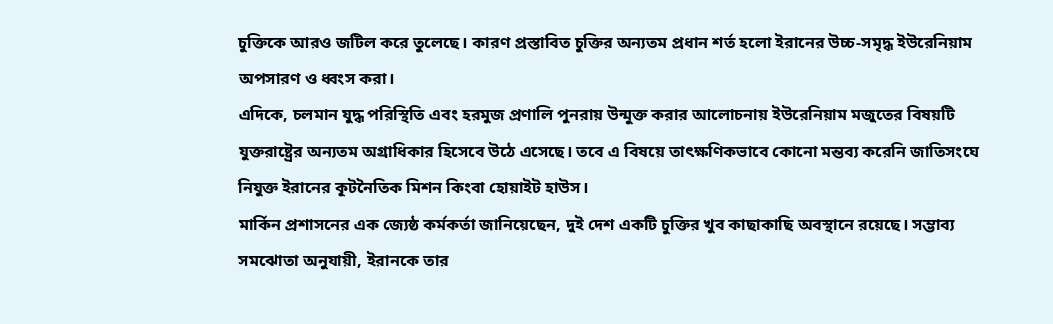চুক্তিকে আরও জটিল করে তুলেছে। কারণ প্রস্তাবিত চুক্তির অন্যতম প্রধান শর্ত হলো ইরানের উচ্চ-সমৃদ্ধ ইউরেনিয়াম অপসারণ ও ধ্বংস করা।
এদিকে, চলমান যুদ্ধ পরিস্থিতি এবং হরমুজ প্রণালি পুনরায় উন্মুক্ত করার আলোচনায় ইউরেনিয়াম মজুতের বিষয়টি যুক্তরাষ্ট্রের অন্যতম অগ্রাধিকার হিসেবে উঠে এসেছে। তবে এ বিষয়ে তাৎক্ষণিকভাবে কোনো মন্তব্য করেনি জাতিসংঘে নিযুক্ত ইরানের কূটনৈতিক মিশন কিংবা হোয়াইট হাউস।
মার্কিন প্রশাসনের এক জ্যেষ্ঠ কর্মকর্তা জানিয়েছেন, দুই দেশ একটি চুক্তির খুব কাছাকাছি অবস্থানে রয়েছে। সম্ভাব্য সমঝোতা অনুযায়ী, ইরানকে তার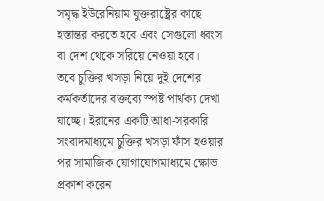সমৃদ্ধ ইউরেনিয়াম যুক্তরাষ্ট্রের কাছে হস্তান্তর করতে হবে এবং সেগুলো ধ্বংস বা দেশ থেকে সরিয়ে নেওয়া হবে।
তবে চুক্তির খসড়া নিয়ে দুই দেশের কর্মকর্তাদের বক্তব্যে স্পষ্ট পার্থক্য দেখা যাচ্ছে। ইরানের একটি আধা-সরকারি সংবাদমাধ্যমে চুক্তির খসড়া ফাঁস হওয়ার পর সামাজিক যোগাযোগমাধ্যমে ক্ষোভ প্রকাশ করেন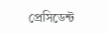প্রেসিডেন্ট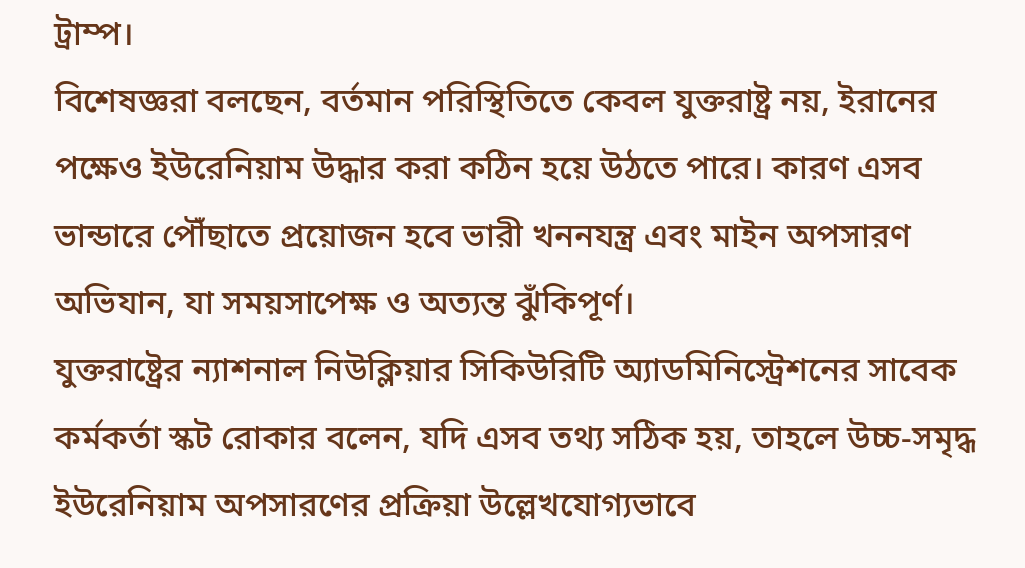ট্রাম্প।
বিশেষজ্ঞরা বলছেন, বর্তমান পরিস্থিতিতে কেবল যুক্তরাষ্ট্র নয়, ইরানের পক্ষেও ইউরেনিয়াম উদ্ধার করা কঠিন হয়ে উঠতে পারে। কারণ এসব ভান্ডারে পৌঁছাতে প্রয়োজন হবে ভারী খননযন্ত্র এবং মাইন অপসারণ অভিযান, যা সময়সাপেক্ষ ও অত্যন্ত ঝুঁকিপূর্ণ।
যুক্তরাষ্ট্রের ন্যাশনাল নিউক্লিয়ার সিকিউরিটি অ্যাডমিনিস্ট্রেশনের সাবেক কর্মকর্তা স্কট রোকার বলেন, যদি এসব তথ্য সঠিক হয়, তাহলে উচ্চ-সমৃদ্ধ ইউরেনিয়াম অপসারণের প্রক্রিয়া উল্লেখযোগ্যভাবে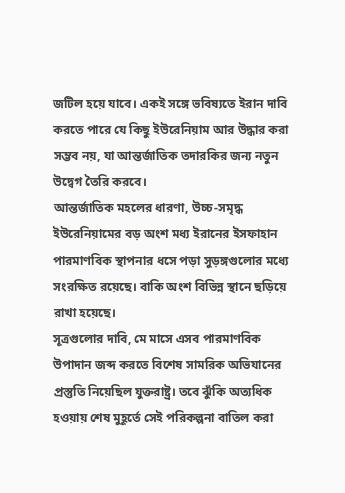জটিল হয়ে যাবে। একই সঙ্গে ভবিষ্যতে ইরান দাবি করতে পারে যে কিছু ইউরেনিয়াম আর উদ্ধার করা সম্ভব নয়, যা আন্তর্জাতিক তদারকির জন্য নতুন উদ্বেগ তৈরি করবে।
আন্তর্জাতিক মহলের ধারণা, উচ্চ-সমৃদ্ধ ইউরেনিয়ামের বড় অংশ মধ্য ইরানের ইসফাহান পারমাণবিক স্থাপনার ধসে পড়া সুড়ঙ্গগুলোর মধ্যে সংরক্ষিত রয়েছে। বাকি অংশ বিভিন্ন স্থানে ছড়িয়ে রাখা হয়েছে।
সূত্রগুলোর দাবি, মে মাসে এসব পারমাণবিক উপাদান জব্দ করতে বিশেষ সামরিক অভিযানের প্রস্তুতি নিয়েছিল যুক্তরাষ্ট্র। তবে ঝুঁকি অত্যধিক হওয়ায় শেষ মুহূর্তে সেই পরিকল্পনা বাতিল করা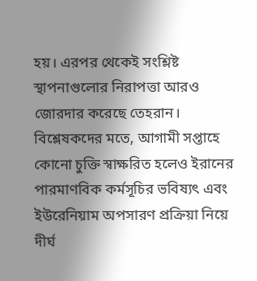হয়। এরপর থেকেই সংশ্লিষ্ট স্থাপনাগুলোর নিরাপত্তা আরও জোরদার করেছে তেহরান।
বিশ্লেষকদের মতে, আগামী সপ্তাহে কোনো চুক্তি স্বাক্ষরিত হলেও ইরানের পারমাণবিক কর্মসূচির ভবিষ্যৎ এবং ইউরেনিয়াম অপসারণ প্রক্রিয়া নিয়ে দীর্ঘ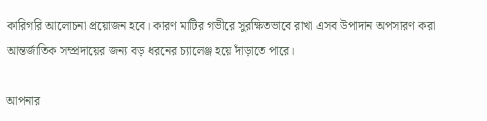কারিগরি আলোচনা প্রয়োজন হবে। কারণ মাটির গভীরে সুরক্ষিতভাবে রাখা এসব উপাদান অপসারণ করা আন্তর্জাতিক সম্প্রদায়ের জন্য বড় ধরনের চ্যালেঞ্জ হয়ে দাঁড়াতে পারে।

আপনার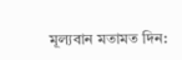মূল্যবান মতামত দিন: